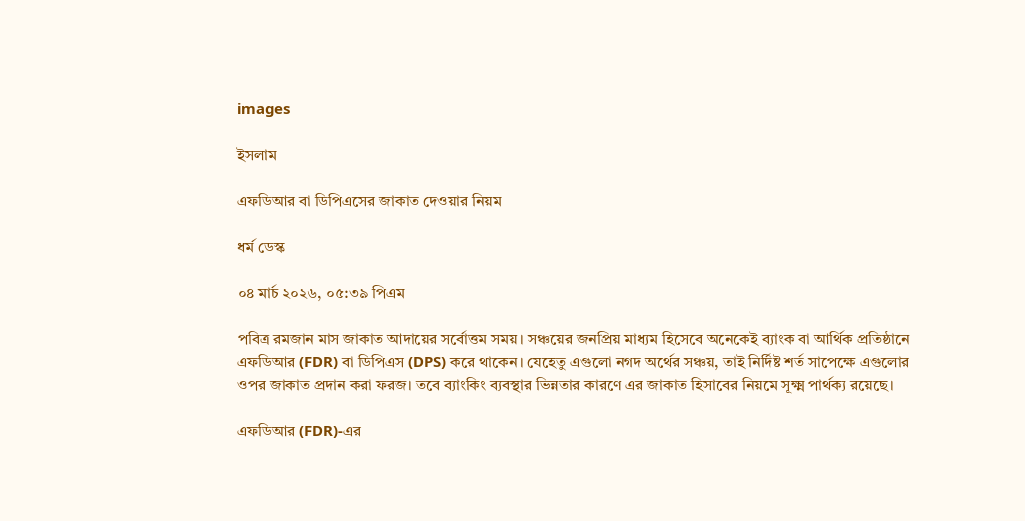images

ইসলাম

এফডিআর বা ডিপিএসের জাকাত দেওয়ার নিয়ম

ধর্ম ডেস্ক

০৪ মার্চ ২০২৬, ০৫:৩৯ পিএম

পবিত্র রমজান মাস জাকাত আদায়ের সর্বোত্তম সময়। সঞ্চয়ের জনপ্রিয় মাধ্যম হিসেবে অনেকেই ব্যাংক বা আর্থিক প্রতিষ্ঠানে এফডিআর (FDR) বা ডিপিএস (DPS) করে থাকেন। যেহেতু এগুলো নগদ অর্থের সঞ্চয়, তাই নির্দিষ্ট শর্ত সাপেক্ষে এগুলোর ওপর জাকাত প্রদান করা ফরজ। তবে ব্যাংকিং ব্যবস্থার ভিন্নতার কারণে এর জাকাত হিসাবের নিয়মে সূক্ষ্ম পার্থক্য রয়েছে।

এফডিআর (FDR)-এর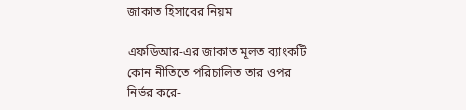জাকাত হিসাবের নিয়ম

এফডিআর-এর জাকাত মূলত ব্যাংকটি কোন নীতিতে পরিচালিত তার ওপর নির্ভর করে-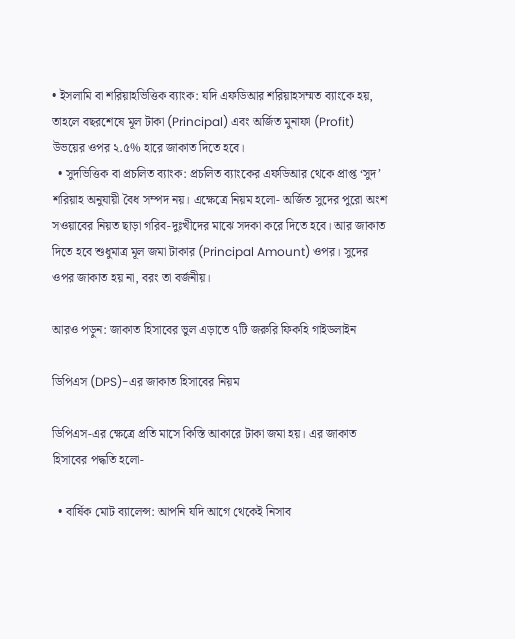• ইসলামি বা শরিয়াহভিত্তিক ব্যাংক: যদি এফডিআর শরিয়াহসম্মত ব্যাংকে হয়, তাহলে বছরশেষে মূল টাকা (Principal) এবং অর্জিত মুনাফা (Profit) উভয়ের ওপর ২.৫% হারে জাকাত দিতে হবে।
  • সুদভিত্তিক বা প্রচলিত ব্যাংক: প্রচলিত ব্যাংকের এফডিআর থেকে প্রাপ্ত ‘সুদ’ শরিয়াহ অনুযায়ী বৈধ সম্পদ নয়। এক্ষেত্রে নিয়ম হলো- অর্জিত সুদের পুরো অংশ সওয়াবের নিয়ত ছাড়া গরিব-দুঃখীদের মাঝে সদকা করে দিতে হবে। আর জাকাত দিতে হবে শুধুমাত্র মূল জমা টাকার (Principal Amount) ওপর। সুদের ওপর জাকাত হয় না, বরং তা বর্জনীয়।

আরও পড়ুন: জাকাত হিসাবের ভুল এড়াতে ৭টি জরুরি ফিকহি গাইডলাইন

ডিপিএস (DPS)-এর জাকাত হিসাবের নিয়ম

ডিপিএস-এর ক্ষেত্রে প্রতি মাসে কিস্তি আকারে টাকা জমা হয়। এর জাকাত হিসাবের পদ্ধতি হলো-

  • বার্ষিক মোট ব্যালেন্স: আপনি যদি আগে থেকেই নিসাব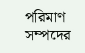পরিমাণ সম্পদের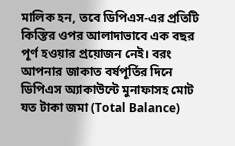মালিক হন, তবে ডিপিএস-এর প্রতিটি কিস্তির ওপর আলাদাভাবে এক বছর পূর্ণ হওয়ার প্রয়োজন নেই। বরং আপনার জাকাত বর্ষপূর্তির দিনে ডিপিএস অ্যাকাউন্টে মুনাফাসহ মোট যত টাকা জমা (Total Balance)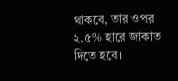থাকবে, তার ওপর ২.৫% হারে জাকাত দিতে হবে।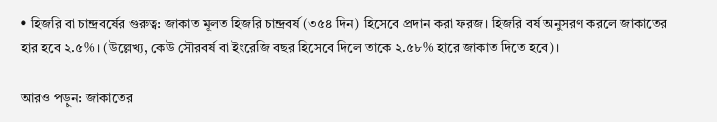• হিজরি বা চান্দ্রবর্ষের গুরুত্ব: জাকাত মূলত হিজরি চান্দ্রবর্ষ (৩৫৪ দিন) হিসেবে প্রদান করা ফরজ। হিজরি বর্ষ অনুসরণ করলে জাকাতের হার হবে ২.৫%। (উল্লেখ্য, কেউ সৌরবর্ষ বা ইংরেজি বছর হিসেবে দিলে তাকে ২.৫৮% হারে জাকাত দিতে হবে)।

আরও পড়ুন: জাকাতের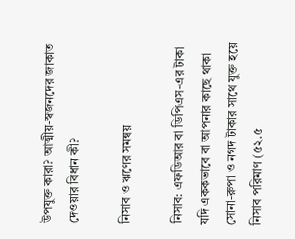উপযুক্ত কারা? আত্মীয়-স্বজনদের জাকাত দেওয়ার বিধান কী?

নিসাব ও ঋণের সমন্বয়

নিসাব: এফডিআর বা ডিপিএস-এর টাকা যদি এককভাবে বা আপনার কাছে থাকা সোনা-রুপা ও নগদ টাকার সাথে যুক্ত হয়ে নিসাব পরিমাণ (৫২.৫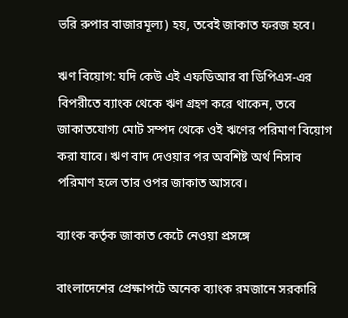ভরি রুপার বাজারমূল্য) হয়, তবেই জাকাত ফরজ হবে।

ঋণ বিয়োগ: যদি কেউ এই এফডিআর বা ডিপিএস-এর বিপরীতে ব্যাংক থেকে ঋণ গ্রহণ করে থাকেন, তবে জাকাতযোগ্য মোট সম্পদ থেকে ওই ঋণের পরিমাণ বিয়োগ করা যাবে। ঋণ বাদ দেওয়ার পর অবশিষ্ট অর্থ নিসাব পরিমাণ হলে তার ওপর জাকাত আসবে।

ব্যাংক কর্তৃক জাকাত কেটে নেওয়া প্রসঙ্গে

বাংলাদেশের প্রেক্ষাপটে অনেক ব্যাংক রমজানে সরকারি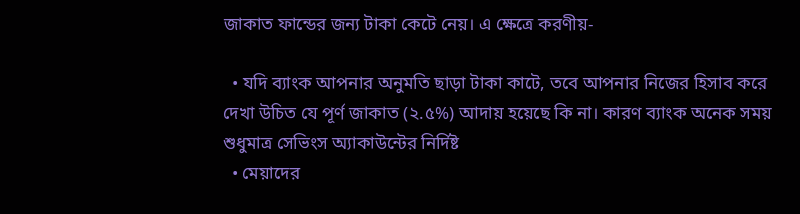জাকাত ফান্ডের জন্য টাকা কেটে নেয়। এ ক্ষেত্রে করণীয়-

  • যদি ব্যাংক আপনার অনুমতি ছাড়া টাকা কাটে, তবে আপনার নিজের হিসাব করে দেখা উচিত যে পূর্ণ জাকাত (২.৫%) আদায় হয়েছে কি না। কারণ ব্যাংক অনেক সময় শুধুমাত্র সেভিংস অ্যাকাউন্টের নির্দিষ্ট
  • মেয়াদের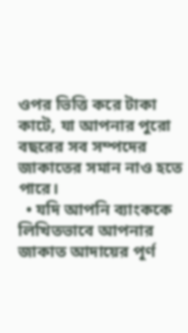ওপর ভিত্তি করে টাকা কাটে, যা আপনার পুরো বছরের সব সম্পদের জাকাতের সমান নাও হতে পারে।
  • যদি আপনি ব্যাংককে লিখিতভাবে আপনার জাকাত আদায়ের পূর্ণ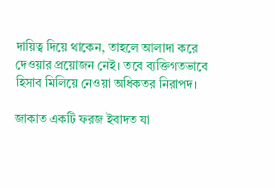দায়িত্ব দিয়ে থাকেন, তাহলে আলাদা করে দেওয়ার প্রয়োজন নেই। তবে ব্যক্তিগতভাবে হিসাব মিলিয়ে নেওয়া অধিকতর নিরাপদ।

জাকাত একটি ফরজ ইবাদত যা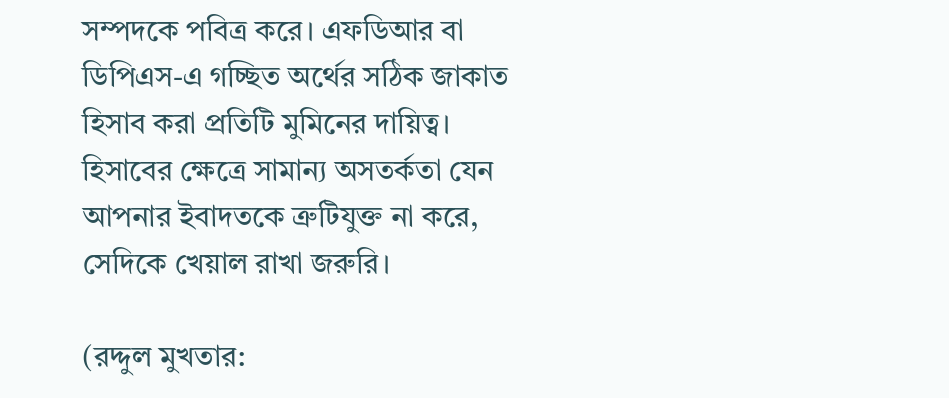সম্পদকে পবিত্র করে। এফডিআর বা ডিপিএস-এ গচ্ছিত অর্থের সঠিক জাকাত হিসাব করা প্রতিটি মুমিনের দায়িত্ব। হিসাবের ক্ষেত্রে সামান্য অসতর্কতা যেন আপনার ইবাদতকে ত্রুটিযুক্ত না করে, সেদিকে খেয়াল রাখা জরুরি।

(রদ্দুল মুখতার: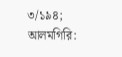৩/১৯৪; আলমগিরি: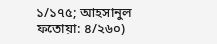১/১৭৫; আহসানুল ফতোয়া: ৪/২৬০)